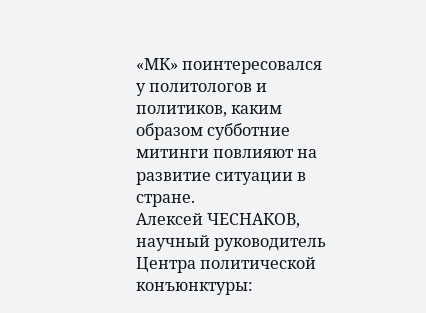«МК» поинтересовался у политологов и политиков, каким образом субботние митинги повлияют на развитие ситуации в стране.
Алексей ЧЕСНАКОВ, научный руководитель Центра политической конъюнктуры: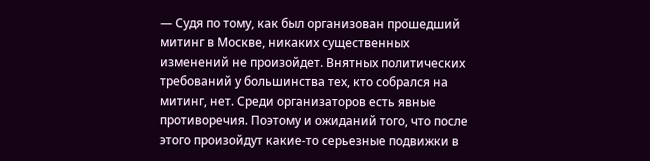— Судя по тому, как был организован прошедший митинг в Москве, никаких существенных изменений не произойдет. Внятных политических требований у большинства тех, кто собрался на митинг, нет. Среди организаторов есть явные противоречия. Поэтому и ожиданий того, что после этого произойдут какие-то серьезные подвижки в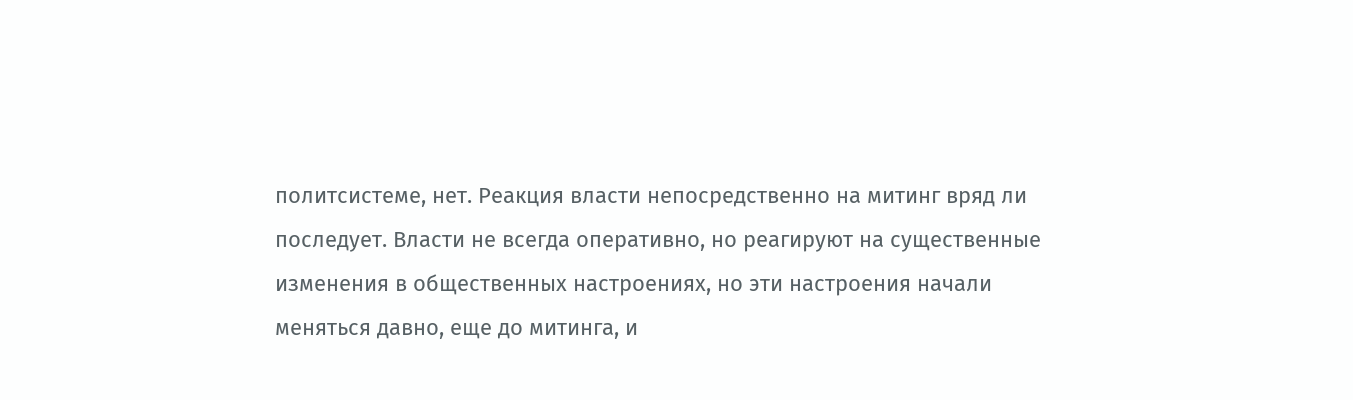политсистеме, нет. Реакция власти непосредственно на митинг вряд ли последует. Власти не всегда оперативно, но реагируют на существенные изменения в общественных настроениях, но эти настроения начали меняться давно, еще до митинга, и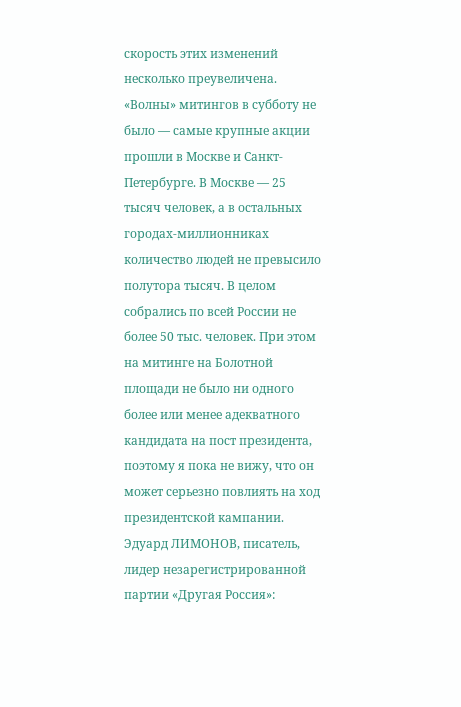скорость этих изменений несколько преувеличена. «Волны» митингов в субботу не было — самые крупные акции прошли в Москве и Санкт-Петербурге. В Москве — 25 тысяч человек, а в остальных городах-миллионниках количество людей не превысило полутора тысяч. В целом собрались по всей России не более 50 тыс. человек. При этом на митинге на Болотной площади не было ни одного более или менее адекватного кандидата на пост президента, поэтому я пока не вижу, что он может серьезно повлиять на ход президентской кампании.
Эдуард ЛИМОНОВ, писатель, лидер незарегистрированной партии «Другая Россия»: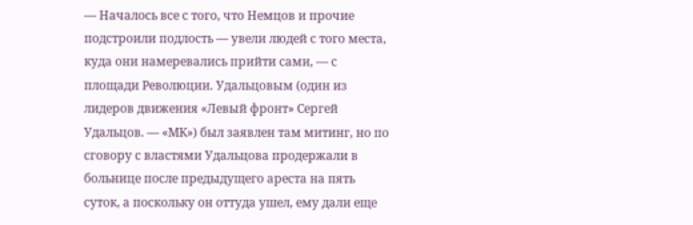— Началось все с того, что Немцов и прочие подстроили подлость — увели людей с того места, куда они намеревались прийти сами, — с площади Революции. Удальцовым (один из лидеров движения «Левый фронт» Сергей Удальцов. — «МК») был заявлен там митинг, но по сговору с властями Удальцова продержали в больнице после предыдущего ареста на пять суток, а поскольку он оттуда ушел, ему дали еще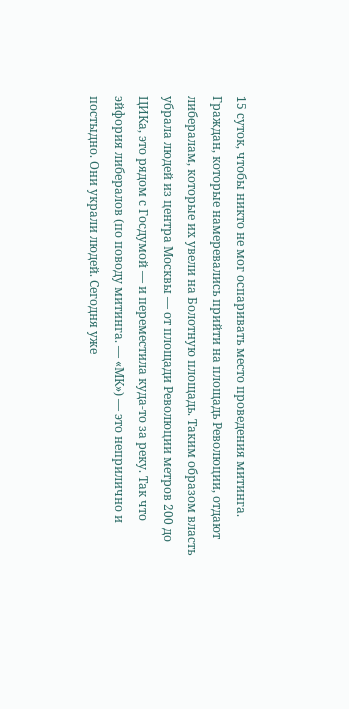15 суток, чтобы никто не мог оспаривать место проведения митинга. Граждан, которые намеревались прийти на площадь Революции, отдают либералам, которые их увели на Болотную площадь. Таким образом власть убрала людей из центра Москвы — от площади Революции метров 200 до ЦИКа, это рядом с Госдумой — и переместила куда-то за реку. Так что эйфория либералов (по поводу митинга. — «МК») — это неприлично и постыдно. Они украли людей. Сегодня уже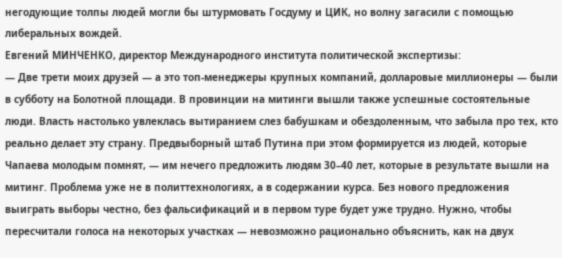негодующие толпы людей могли бы штурмовать Госдуму и ЦИК, но волну загасили с помощью либеральных вождей.
Евгений МИНЧЕНКО, директор Международного института политической экспертизы:
— Две трети моих друзей — а это топ-менеджеры крупных компаний, долларовые миллионеры — были в субботу на Болотной площади. В провинции на митинги вышли также успешные состоятельные люди. Власть настолько увлеклась вытиранием слез бабушкам и обездоленным, что забыла про тех, кто реально делает эту страну. Предвыборный штаб Путина при этом формируется из людей, которые Чапаева молодым помнят, — им нечего предложить людям 30–40 лет, которые в результате вышли на митинг. Проблема уже не в политтехнологиях, а в содержании курса. Без нового предложения выиграть выборы честно, без фальсификаций и в первом туре будет уже трудно. Нужно, чтобы пересчитали голоса на некоторых участках — невозможно рационально объяснить, как на двух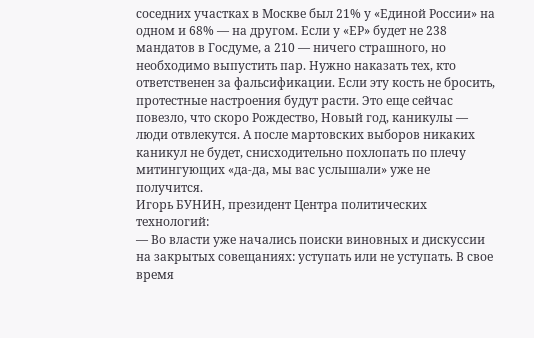соседних участках в Москве был 21% у «Единой России» на одном и 68% — на другом. Если у «ЕР» будет не 238 мандатов в Госдуме, а 210 — ничего страшного, но необходимо выпустить пар. Нужно наказать тех, кто ответственен за фальсификации. Если эту кость не бросить, протестные настроения будут расти. Это еще сейчас повезло, что скоро Рождество, Новый год, каникулы — люди отвлекутся. А после мартовских выборов никаких каникул не будет, снисходительно похлопать по плечу митингующих «да-да, мы вас услышали» уже не получится.
Игорь БУНИН, президент Центра политических технологий:
— Во власти уже начались поиски виновных и дискуссии на закрытых совещаниях: уступать или не уступать. В свое время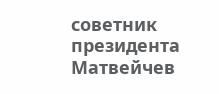советник президента Матвейчев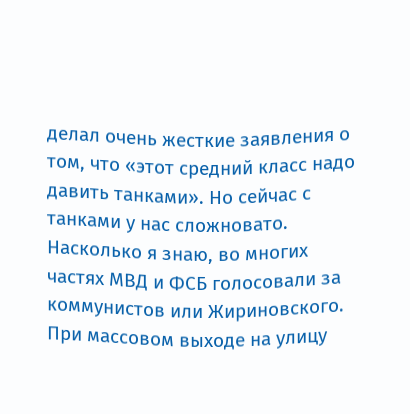делал очень жесткие заявления о том, что «этот средний класс надо давить танками». Но сейчас с танками у нас сложновато. Насколько я знаю, во многих частях МВД и ФСБ голосовали за коммунистов или Жириновского. При массовом выходе на улицу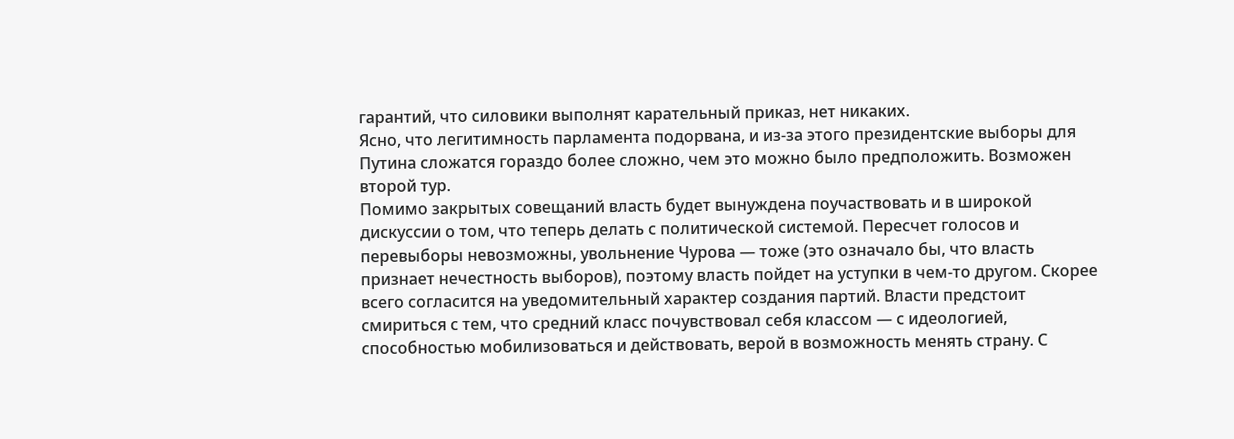гарантий, что силовики выполнят карательный приказ, нет никаких.
Ясно, что легитимность парламента подорвана, и из-за этого президентские выборы для Путина сложатся гораздо более сложно, чем это можно было предположить. Возможен второй тур.
Помимо закрытых совещаний власть будет вынуждена поучаствовать и в широкой дискуссии о том, что теперь делать с политической системой. Пересчет голосов и перевыборы невозможны, увольнение Чурова — тоже (это означало бы, что власть признает нечестность выборов), поэтому власть пойдет на уступки в чем-то другом. Скорее всего согласится на уведомительный характер создания партий. Власти предстоит смириться с тем, что средний класс почувствовал себя классом — с идеологией, способностью мобилизоваться и действовать, верой в возможность менять страну. С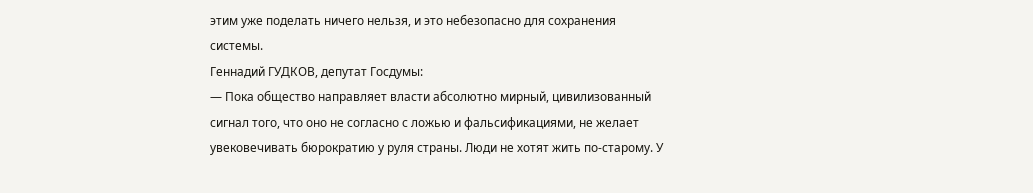этим уже поделать ничего нельзя, и это небезопасно для сохранения системы.
Геннадий ГУДКОВ, депутат Госдумы:
— Пока общество направляет власти абсолютно мирный, цивилизованный сигнал того, что оно не согласно с ложью и фальсификациями, не желает увековечивать бюрократию у руля страны. Люди не хотят жить по-старому. У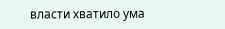власти хватило ума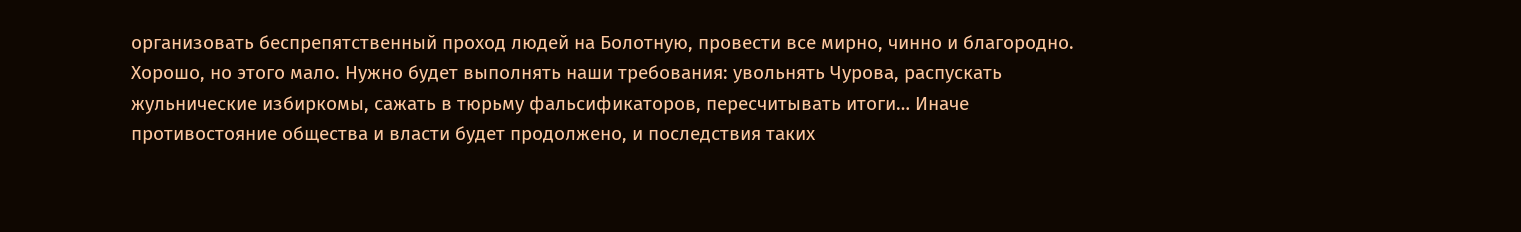организовать беспрепятственный проход людей на Болотную, провести все мирно, чинно и благородно. Хорошо, но этого мало. Нужно будет выполнять наши требования: увольнять Чурова, распускать жульнические избиркомы, сажать в тюрьму фальсификаторов, пересчитывать итоги… Иначе противостояние общества и власти будет продолжено, и последствия таких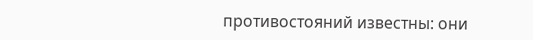противостояний известны: они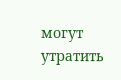могут утратить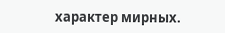характер мирных.